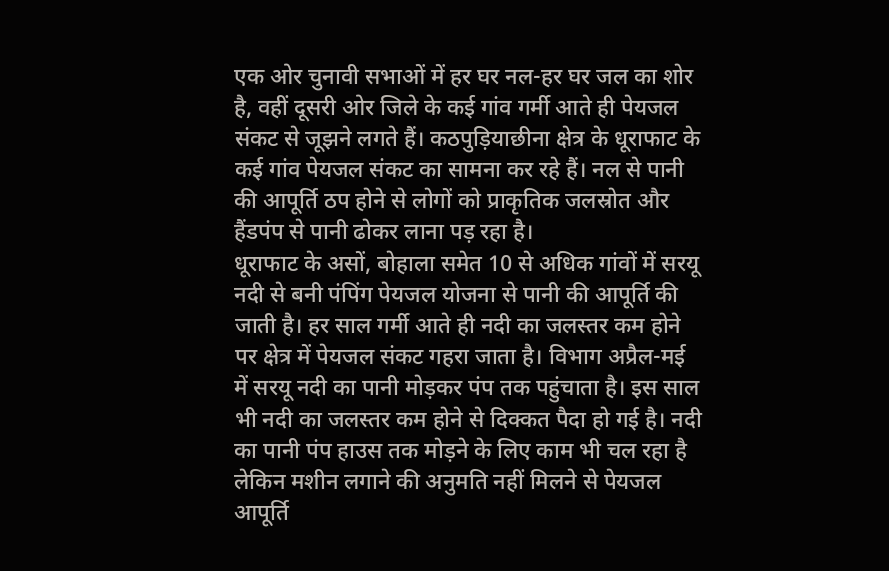एक ओर चुनावी सभाओं में हर घर नल-हर घर जल का शोर है, वहीं दूसरी ओर जिले के कई गांव गर्मी आते ही पेयजल संकट से जूझने लगते हैं। कठपुड़ियाछीना क्षेत्र के धूराफाट के कई गांव पेयजल संकट का सामना कर रहे हैं। नल से पानी की आपूर्ति ठप होने से लोगों को प्राकृतिक जलस्रोत और हैंडपंप से पानी ढोकर लाना पड़ रहा है।
धूराफाट के असों, बोहाला समेत 10 से अधिक गांवों में सरयू नदी से बनी पंपिंग पेयजल योजना से पानी की आपूर्ति की जाती है। हर साल गर्मी आते ही नदी का जलस्तर कम होने पर क्षेत्र में पेयजल संकट गहरा जाता है। विभाग अप्रैल-मई में सरयू नदी का पानी मोड़कर पंप तक पहुंचाता है। इस साल भी नदी का जलस्तर कम होने से दिक्कत पैदा हो गई है। नदी का पानी पंप हाउस तक मोड़ने के लिए काम भी चल रहा है लेकिन मशीन लगाने की अनुमति नहीं मिलने से पेयजल आपूर्ति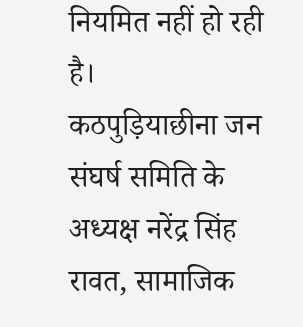नियमित नहीं हो रही है।
कठपुड़ियाछीना जन संघर्ष समिति के अध्यक्ष नरेंद्र सिंह रावत, सामाजिक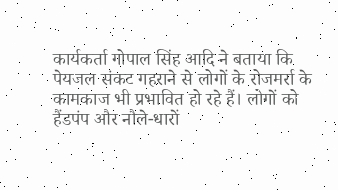कार्यकर्ता गोपाल सिंह आदि ने बताया कि पेयजल संकट गहराने से लोगों के रोजमर्रा के कामकाज भी प्रभावित हो रहे हैं। लोगों को हैंडपंप और नौले-धारों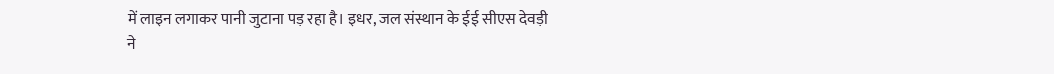में लाइन लगाकर पानी जुटाना पड़ रहा है। इधर, जल संस्थान के ईई सीएस देवड़ी ने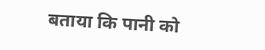बताया कि पानी को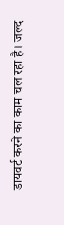डायवर्ट करने का काम चल रहा है। जल्द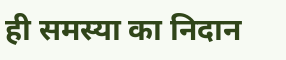ही समस्या का निदान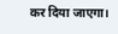कर दिया जाएगा।